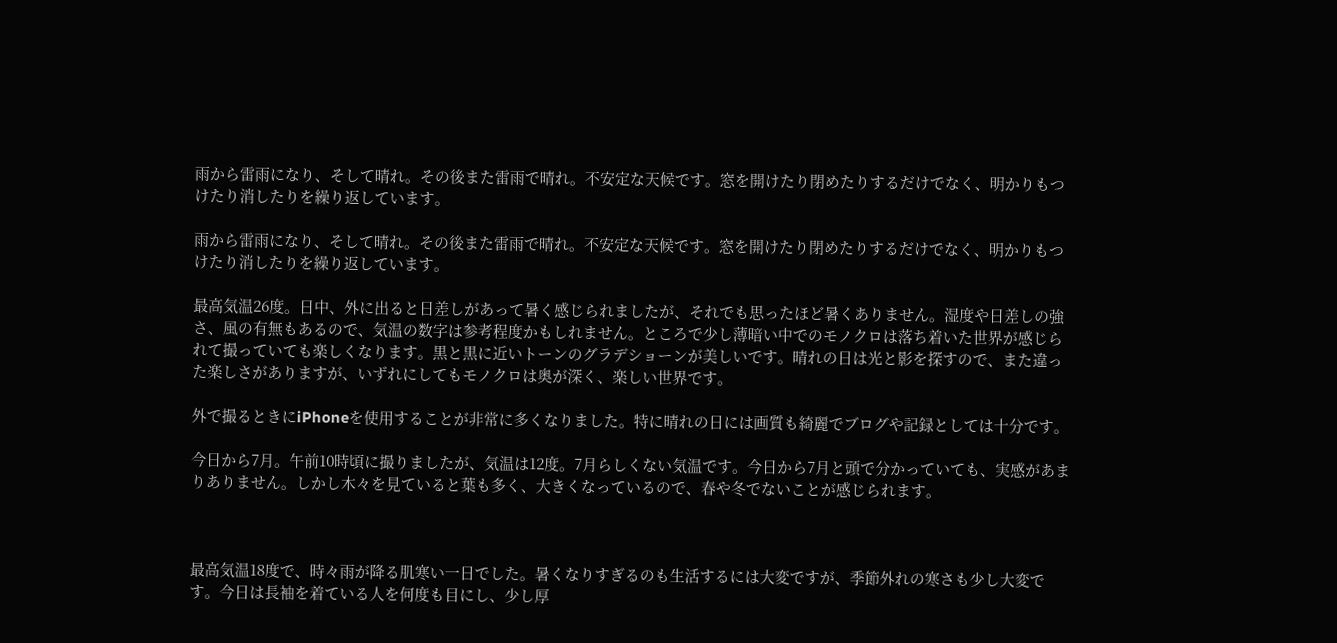雨から雷雨になり、そして晴れ。その後また雷雨で晴れ。不安定な天候です。窓を開けたり閉めたりするだけでなく、明かりもつけたり消したりを繰り返しています。

雨から雷雨になり、そして晴れ。その後また雷雨で晴れ。不安定な天候です。窓を開けたり閉めたりするだけでなく、明かりもつけたり消したりを繰り返しています。

最高気温26度。日中、外に出ると日差しがあって暑く感じられましたが、それでも思ったほど暑くありません。湿度や日差しの強さ、風の有無もあるので、気温の数字は参考程度かもしれません。ところで少し薄暗い中でのモノクロは落ち着いた世界が感じられて撮っていても楽しくなります。黒と黒に近いトーンのグラデショーンが美しいです。晴れの日は光と影を探すので、また違った楽しさがありますが、いずれにしてもモノクロは奥が深く、楽しい世界です。

外で撮るときにiPhoneを使用することが非常に多くなりました。特に晴れの日には画質も綺麗でブログや記録としては十分です。

今日から7月。午前10時頃に撮りましたが、気温は12度。7月らしくない気温です。今日から7月と頭で分かっていても、実感があまりありません。しかし木々を見ていると葉も多く、大きくなっているので、春や冬でないことが感じられます。



最高気温18度で、時々雨が降る肌寒い一日でした。暑くなりすぎるのも生活するには大変ですが、季節外れの寒さも少し大変です。今日は長袖を着ている人を何度も目にし、少し厚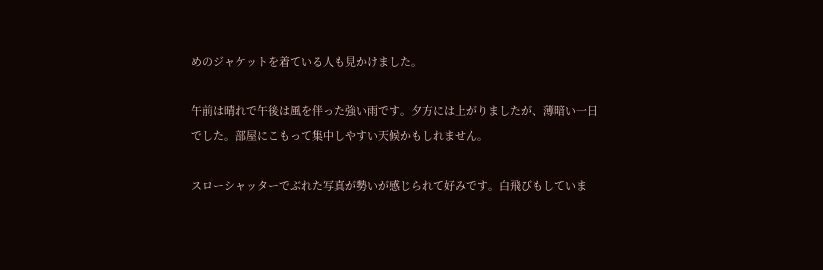めのジャケットを着ている人も見かけました。

午前は晴れで午後は風を伴った強い雨です。夕方には上がりましたが、薄暗い一日でした。部屋にこもって集中しやすい天候かもしれません。

スローシャッターでぶれた写真が勢いが感じられて好みです。白飛びもしていま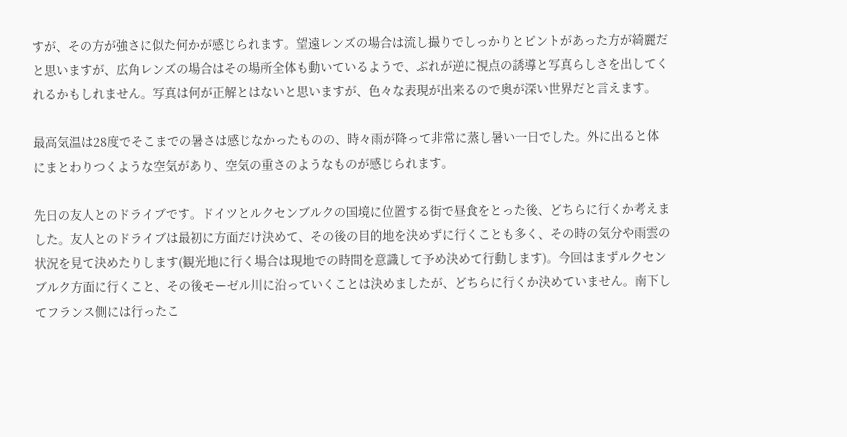すが、その方が強さに似た何かが感じられます。望遠レンズの場合は流し撮りでしっかりとピントがあった方が綺麗だと思いますが、広角レンズの場合はその場所全体も動いているようで、ぶれが逆に視点の誘導と写真らしさを出してくれるかもしれません。写真は何が正解とはないと思いますが、色々な表現が出来るので奥が深い世界だと言えます。

最高気温は28度でそこまでの暑さは感じなかったものの、時々雨が降って非常に蒸し暑い一日でした。外に出ると体にまとわりつくような空気があり、空気の重さのようなものが感じられます。

先日の友人とのドライブです。ドイツとルクセンブルクの国境に位置する街で昼食をとった後、どちらに行くか考えました。友人とのドライブは最初に方面だけ決めて、その後の目的地を決めずに行くことも多く、その時の気分や雨雲の状況を見て決めたりします(観光地に行く場合は現地での時間を意識して予め決めて行動します)。今回はまずルクセンブルク方面に行くこと、その後モーゼル川に沿っていくことは決めましたが、どちらに行くか決めていません。南下してフランス側には行ったこ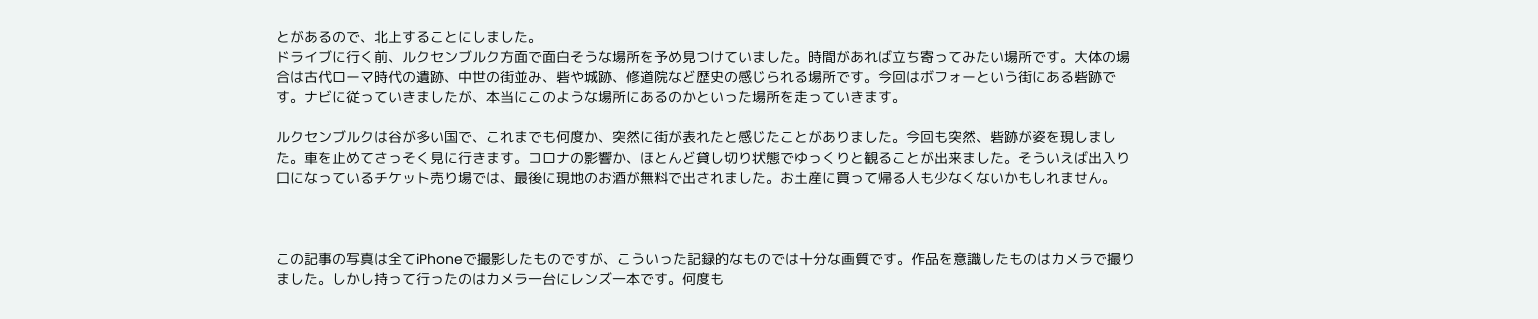とがあるので、北上することにしました。
ドライブに行く前、ルクセンブルク方面で面白そうな場所を予め見つけていました。時間があれば立ち寄ってみたい場所です。大体の場合は古代ローマ時代の遺跡、中世の街並み、砦や城跡、修道院など歴史の感じられる場所です。今回はボフォーという街にある砦跡です。ナビに従っていきましたが、本当にこのような場所にあるのかといった場所を走っていきます。

ルクセンブルクは谷が多い国で、これまでも何度か、突然に街が表れたと感じたことがありました。今回も突然、砦跡が姿を現しました。車を止めてさっそく見に行きます。コロナの影響か、ほとんど貸し切り状態でゆっくりと観ることが出来ました。そういえば出入り口になっているチケット売り場では、最後に現地のお酒が無料で出されました。お土産に買って帰る人も少なくないかもしれません。



この記事の写真は全てiPhoneで撮影したものですが、こういった記録的なものでは十分な画質です。作品を意識したものはカメラで撮りました。しかし持って行ったのはカメラ一台にレンズ一本です。何度も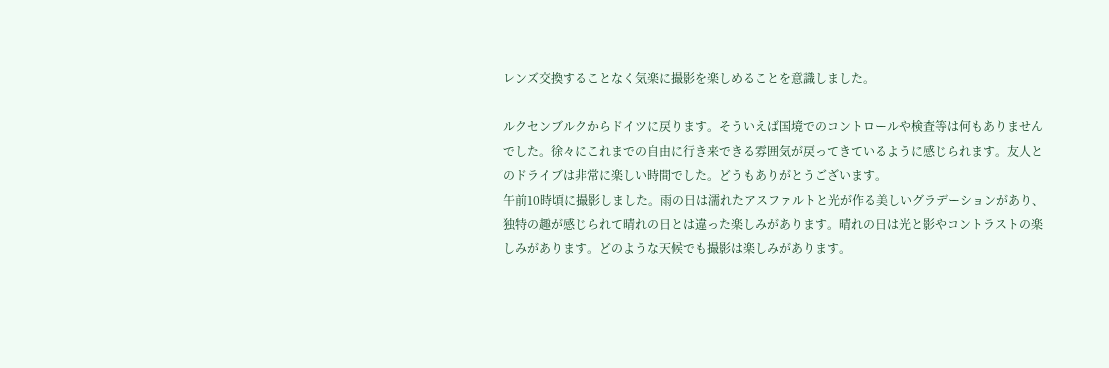レンズ交換することなく気楽に撮影を楽しめることを意識しました。

ルクセンブルクからドイツに戻ります。そういえば国境でのコントロールや検査等は何もありませんでした。徐々にこれまでの自由に行き来できる雰囲気が戻ってきているように感じられます。友人とのドライブは非常に楽しい時間でした。どうもありがとうございます。
午前10時頃に撮影しました。雨の日は濡れたアスファルトと光が作る美しいグラデーションがあり、独特の趣が感じられて晴れの日とは違った楽しみがあります。晴れの日は光と影やコントラストの楽しみがあります。どのような天候でも撮影は楽しみがあります。